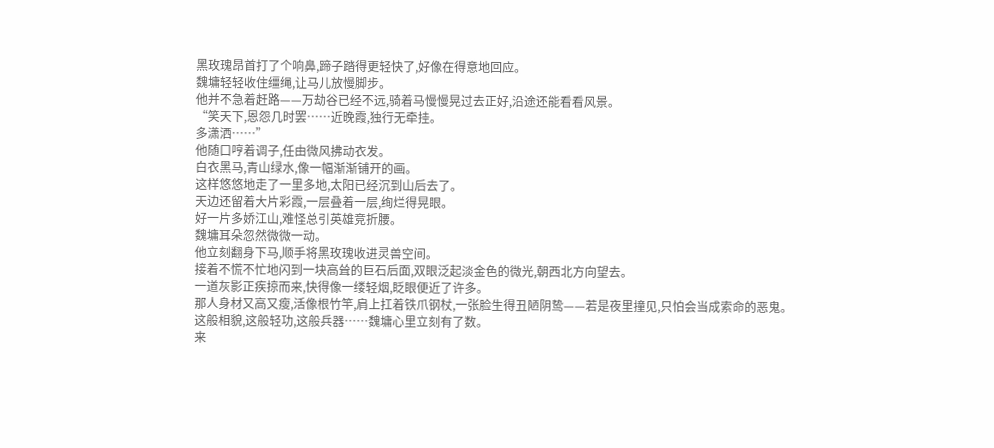黑玫瑰昂首打了个响鼻,蹄子踏得更轻快了,好像在得意地回应。
魏墉轻轻收住缰绳,让马儿放慢脚步。
他并不急着赶路——万劫谷已经不远,骑着马慢慢晃过去正好,沿途还能看看风景。
“笑天下,恩怨几时罢……近晚霞,独行无牵挂。
多潇洒……”
他随口哼着调子,任由微风拂动衣发。
白衣黑马,青山绿水,像一幅渐渐铺开的画。
这样悠悠地走了一里多地,太阳已经沉到山后去了。
天边还留着大片彩霞,一层叠着一层,绚烂得晃眼。
好一片多娇江山,难怪总引英雄竞折腰。
魏墉耳朵忽然微微一动。
他立刻翻身下马,顺手将黑玫瑰收进灵兽空间。
接着不慌不忙地闪到一块高耸的巨石后面,双眼泛起淡金色的微光,朝西北方向望去。
一道灰影正疾掠而来,快得像一缕轻烟,眨眼便近了许多。
那人身材又高又瘦,活像根竹竿,肩上扛着铁爪钢杖,一张脸生得丑陋阴鸷——若是夜里撞见,只怕会当成索命的恶鬼。
这般相貌,这般轻功,这般兵器……魏墉心里立刻有了数。
来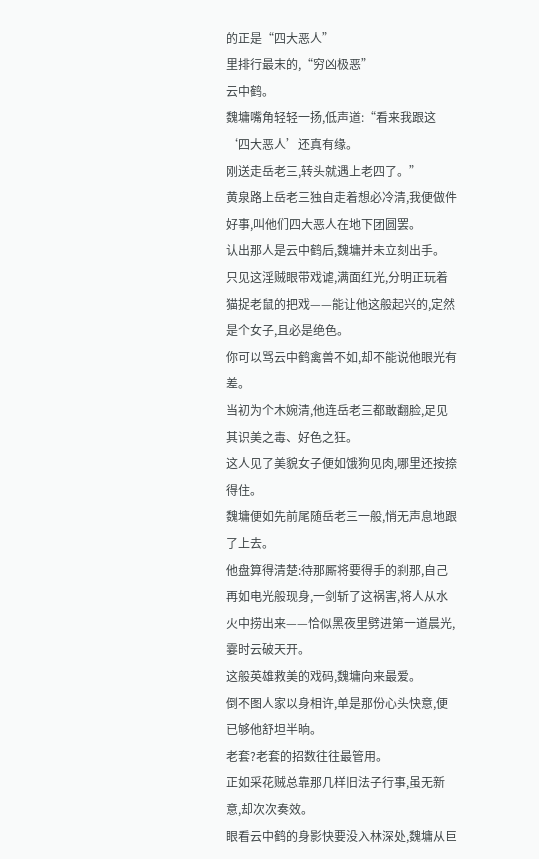的正是“四大恶人”
里排行最末的,“穷凶极恶”
云中鹤。
魏墉嘴角轻轻一扬,低声道:“看来我跟这‘四大恶人’还真有缘。
刚送走岳老三,转头就遇上老四了。”
黄泉路上岳老三独自走着想必冷清,我便做件好事,叫他们四大恶人在地下团圆罢。
认出那人是云中鹤后,魏墉并未立刻出手。
只见这淫贼眼带戏谑,满面红光,分明正玩着猫捉老鼠的把戏——能让他这般起兴的,定然是个女子,且必是绝色。
你可以骂云中鹤禽兽不如,却不能说他眼光有差。
当初为个木婉清,他连岳老三都敢翻脸,足见其识美之毒、好色之狂。
这人见了美貌女子便如饿狗见肉,哪里还按捺得住。
魏墉便如先前尾随岳老三一般,悄无声息地跟了上去。
他盘算得清楚:待那厮将要得手的刹那,自己再如电光般现身,一剑斩了这祸害,将人从水火中捞出来——恰似黑夜里劈进第一道晨光,霎时云破天开。
这般英雄救美的戏码,魏墉向来最爱。
倒不图人家以身相许,单是那份心头快意,便已够他舒坦半晌。
老套?老套的招数往往最管用。
正如采花贼总靠那几样旧法子行事,虽无新意,却次次奏效。
眼看云中鹤的身影快要没入林深处,魏墉从巨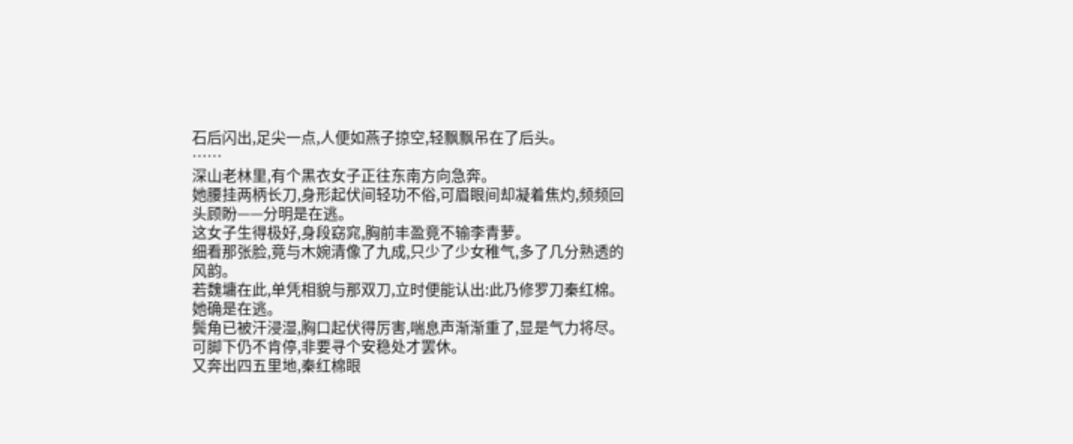石后闪出,足尖一点,人便如燕子掠空,轻飘飘吊在了后头。
……
深山老林里,有个黑衣女子正往东南方向急奔。
她腰挂两柄长刀,身形起伏间轻功不俗,可眉眼间却凝着焦灼,频频回头顾盼——分明是在逃。
这女子生得极好,身段窈窕,胸前丰盈竟不输李青萝。
细看那张脸,竟与木婉清像了九成,只少了少女稚气,多了几分熟透的风韵。
若魏墉在此,单凭相貌与那双刀,立时便能认出:此乃修罗刀秦红棉。
她确是在逃。
鬓角已被汗浸湿,胸口起伏得厉害,喘息声渐渐重了,显是气力将尽。
可脚下仍不肯停,非要寻个安稳处才罢休。
又奔出四五里地,秦红棉眼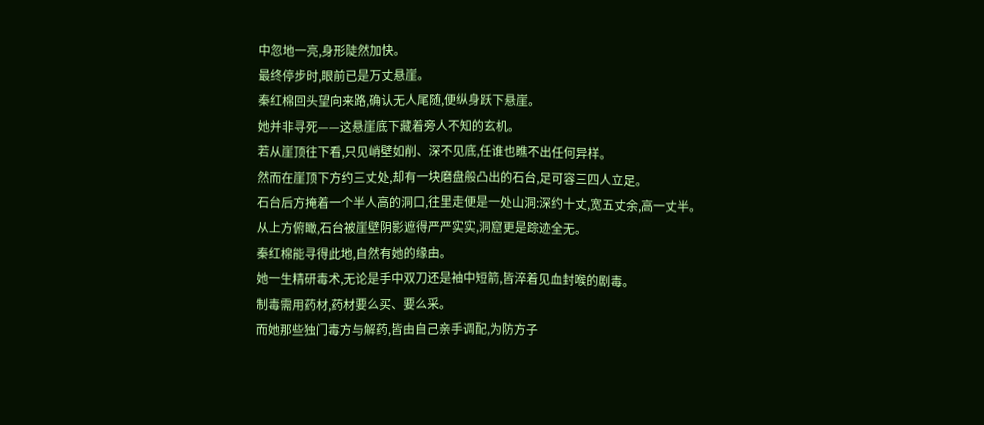中忽地一亮,身形陡然加快。
最终停步时,眼前已是万丈悬崖。
秦红棉回头望向来路,确认无人尾随,便纵身跃下悬崖。
她并非寻死——这悬崖底下藏着旁人不知的玄机。
若从崖顶往下看,只见峭壁如削、深不见底,任谁也瞧不出任何异样。
然而在崖顶下方约三丈处,却有一块磨盘般凸出的石台,足可容三四人立足。
石台后方掩着一个半人高的洞口,往里走便是一处山洞:深约十丈,宽五丈余,高一丈半。
从上方俯瞰,石台被崖壁阴影遮得严严实实,洞窟更是踪迹全无。
秦红棉能寻得此地,自然有她的缘由。
她一生精研毒术,无论是手中双刀还是袖中短箭,皆淬着见血封喉的剧毒。
制毒需用药材,药材要么买、要么采。
而她那些独门毒方与解药,皆由自己亲手调配,为防方子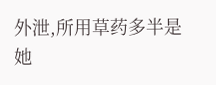外泄,所用草药多半是她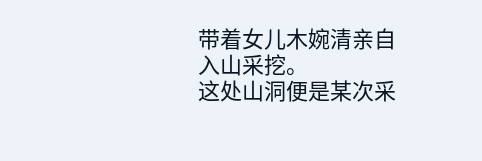带着女儿木婉清亲自入山采挖。
这处山洞便是某次采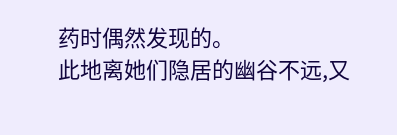药时偶然发现的。
此地离她们隐居的幽谷不远,又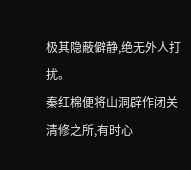极其隐蔽僻静,绝无外人打扰。
秦红棉便将山洞辟作闭关清修之所,有时心